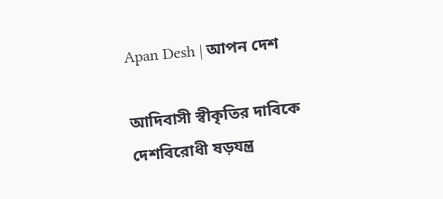Apan Desh | আপন দেশ

আদিবাসী স্বীকৃতির দাবিকে দেশবিরোধী ষড়যন্ত্র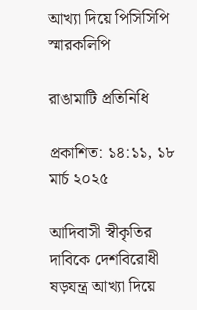আখ্যা দিয়ে পিসিসিপি স্মারকলিপি

রাঙামাটি প্রতিনিধি

প্রকাশিত: ১৪:১১, ১৮ মার্চ ২০২৫

আদিবাসী স্বীকৃতির দাবিকে দেশবিরোধী ষড়যন্ত্র আখ্যা দিয়ে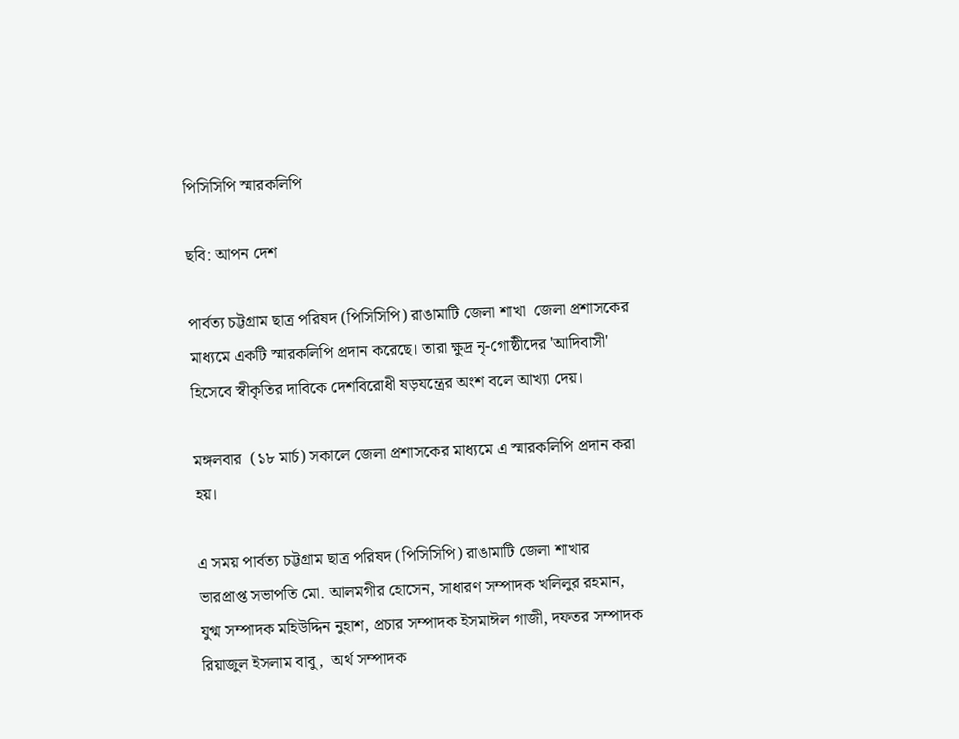পিসিসিপি স্মারকলিপি

ছবি: আপন দেশ

পার্বত্য চট্টগ্রাম ছাত্র পরিষদ (পিসিসিপি) রাঙামাটি জেলা শাখা  জেলা প্রশাসকের মাধ্যমে একটি স্মারকলিপি প্রদান করেছে। তারা ক্ষুদ্র নৃ-গোষ্ঠীদের 'আদিবাসী' হিসেবে স্বীকৃতির দাবিকে দেশবিরোধী ষড়যন্ত্রের অংশ বলে আখ্যা দেয়।

মঙ্গলবার  (১৮ মার্চ) সকালে জেলা প্রশাসকের মাধ্যমে এ স্মারকলিপি প্রদান করা হয়।

এ সময় পার্বত্য চট্টগ্রাম ছাত্র পরিষদ (পিসিসিপি) রাঙামাটি জেলা শাখার ভারপ্রাপ্ত সভাপতি মো. আলমগীর হোসেন, সাধারণ সম্পাদক খলিলুর রহমান, যুগ্ম সম্পাদক মহিউদ্দিন নুহাশ, প্রচার সম্পাদক ইসমাঈল গাজী, দফতর সম্পাদক রিয়াজুল ইসলাম বাবু,  অর্থ সম্পাদক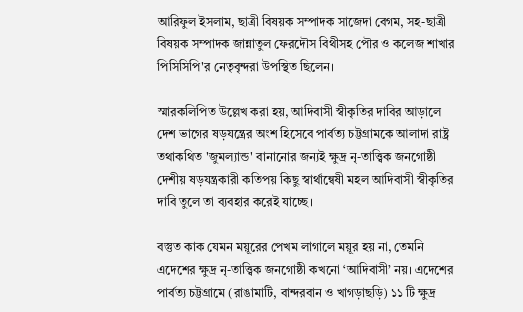আরিফুল ইসলাম, ছাত্রী বিষয়ক সম্পাদক সাজেদা বেগম, সহ-ছাত্রী বিষয়ক সম্পাদক জান্নাতুল ফেরদৌস বিথীসহ পৌর ও কলেজ শাখার পিসিসিপি'র নেতৃবৃন্দরা উপস্থিত ছিলেন।

স্মারকলিপিত উল্লেখ করা হয়, আদিবাসী স্বীকৃতির দাবির আড়ালে দেশ ভাগের ষড়যন্ত্রের অংশ হিসেবে পার্বত্য চট্টগ্রামকে আলাদা রাষ্ট্র তথাকথিত 'জুমল্যান্ড' বানানোর জন্যই ক্ষুদ্র নৃ-তাত্ত্বিক জনগোষ্ঠী দেশীয় ষড়যন্ত্রকারী কতিপয় কিছু স্বার্থান্বেষী মহল আদিবাসী স্বীকৃতির দাবি তুলে তা ব্যবহার করেই যাচ্ছে।

বস্তুত কাক যেমন ময়ূরের পেখম লাগালে ময়ূর হয় না, তেমনি এদেশের ক্ষুদ্র নৃ-তাত্ত্বিক জনগোষ্ঠী কখনো ‘আদিবাসী’ নয়। এদেশের পার্বত্য চট্টগ্রামে (রাঙামাটি, বান্দরবান ও খাগড়াছড়ি) ১১ টি ক্ষুদ্র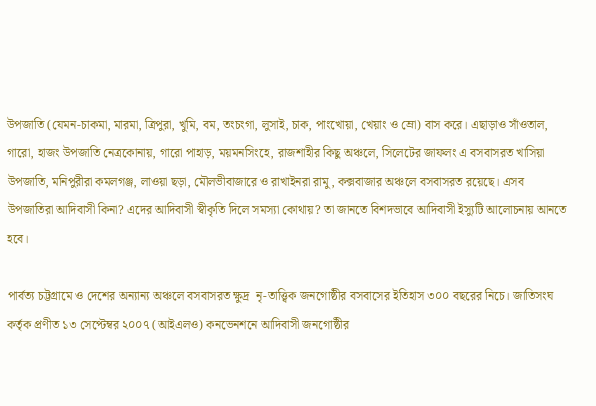উপজাতি (যেমন-চাকমা, মারমা, ত্রিপুরা, খুমি, বম, তংচংগা, লুসাই, চাক, পাংখোয়া, খেয়াং ও ম্রো) বাস করে। এছাড়াও সাঁওতাল, গারো, হাজং উপজাতি নেত্রকোনায়, গারো পাহাড়, ময়মনসিংহে, রাজশাহীর কিছু অঞ্চলে, সিলেটের জাফলং এ বসবাসরত খাসিয়া উপজাতি, মনিপুরীরা কমলগঞ্জ, লাওয়া ছড়া, মৌলভীবাজারে ও রাখাইনরা রামু, কক্সবাজার অঞ্চলে বসবাসরত রয়েছে। এসব উপজাতিরা আদিবাসী কিনা? এদের আদিবাসী স্বীকৃতি দিলে সমস্যা কোথায়? তা জানতে বিশদভাবে আদিবাসী ইস্যুটি আলোচনায় আনতে হবে।

পার্বত্য চট্টগ্রামে ও দেশের অন্যান্য অঞ্চলে বসবাসরত ক্ষুদ্র  নৃ-তাত্ত্বিক জনগোষ্ঠীর বসবাসের ইতিহাস ৩০০ বছরের নিচে। জাতিসংঘ কর্তৃক প্রণীত ১৩ সেপ্টেম্বর ২০০৭ (আইএলও) কনভেনশনে আদিবাসী জনগোষ্ঠীর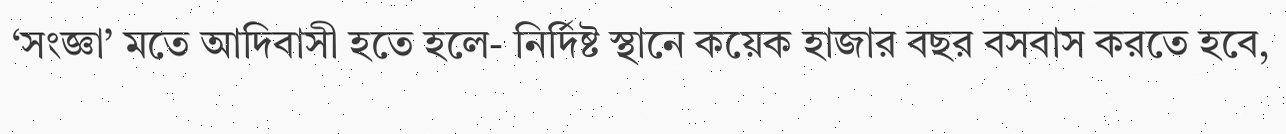‘সংজ্ঞা’ মতে আদিবাসী হতে হলে- নির্দিষ্ট স্থানে কয়েক হাজার বছর বসবাস করতে হবে,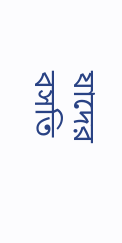যাদের বসতি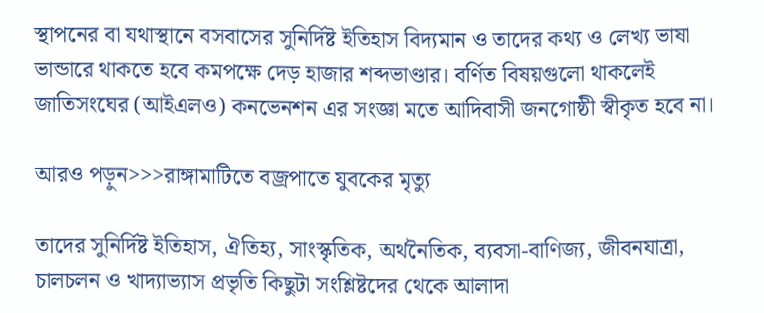স্থাপনের বা যথাস্থানে বসবাসের সুনির্দিষ্ট ইতিহাস বিদ্যমান ও তাদের কথ্য ও লেখ্য ভাষা ভান্ডারে থাকতে হবে কমপক্ষে দেড় হাজার শব্দভাণ্ডার। বর্ণিত বিষয়গুলো থাকলেই জাতিসংঘের (আইএলও) কনভেনশন এর সংজ্ঞা মতে আদিবাসী জনগোষ্ঠী স্বীকৃত হবে না।

আরও পড়ুন>>>রাঙ্গামাটিতে বজ্রপাতে যুবকের মৃত্যু

তাদের সুনির্দিষ্ট ইতিহাস, ঐতিহ্য, সাংস্কৃতিক, অর্থনৈতিক, ব্যবসা-বাণিজ্য, জীবনযাত্রা, চালচলন ও খাদ্যাভ্যাস প্রভৃতি কিছুটা সংশ্লিষ্টদের থেকে আলাদা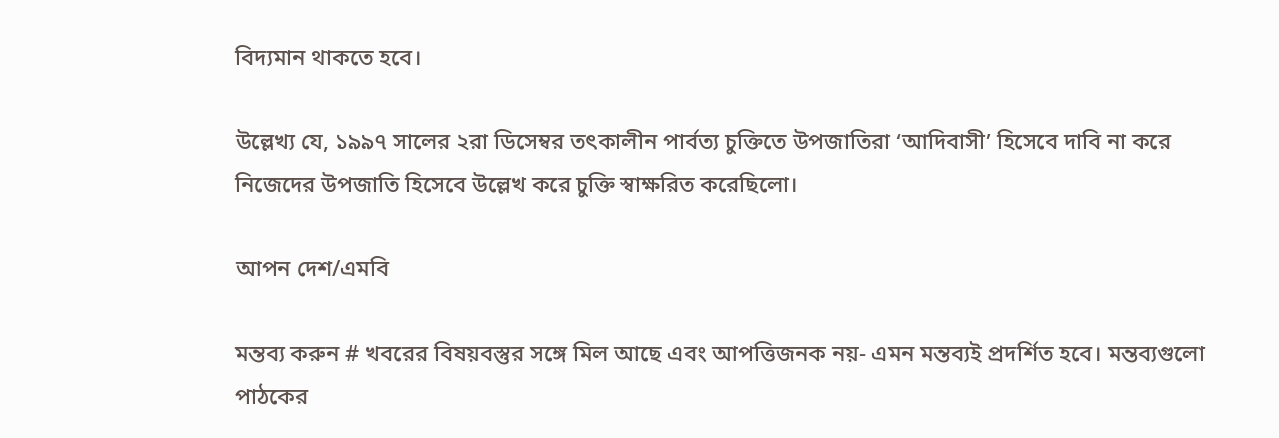বিদ্যমান থাকতে হবে।

উল্লেখ্য যে, ১৯৯৭ সালের ২রা ডিসেম্বর তৎকালীন পার্বত্য চুক্তিতে উপজাতিরা ‘আদিবাসী’ হিসেবে দাবি না করে নিজেদের উপজাতি হিসেবে উল্লেখ করে চুক্তি স্বাক্ষরিত করেছিলো।

আপন দেশ/এমবি

মন্তব্য করুন # খবরের বিষয়বস্তুর সঙ্গে মিল আছে এবং আপত্তিজনক নয়- এমন মন্তব্যই প্রদর্শিত হবে। মন্তব্যগুলো পাঠকের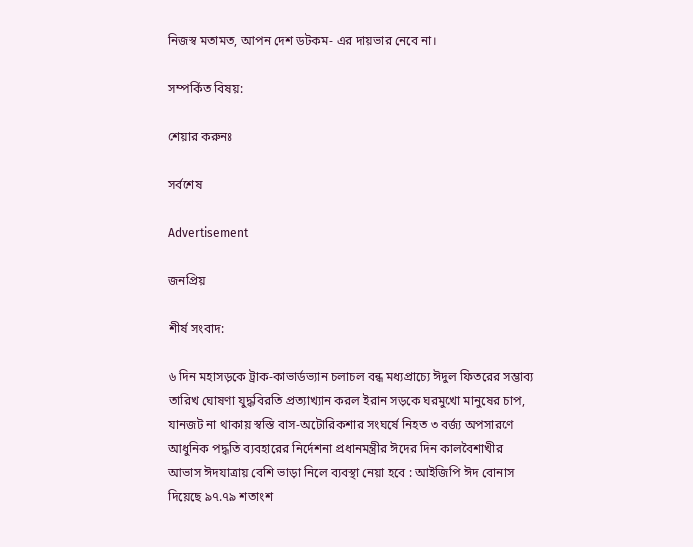নিজস্ব মতামত, আপন দেশ ডটকম- এর দায়ভার নেবে না।

সম্পর্কিত বিষয়:

শেয়ার করুনঃ

সর্বশেষ

Advertisement

জনপ্রিয়

শীর্ষ সংবাদ:

৬ দিন মহাসড়কে ট্রাক-কাভার্ডভ্যান চলাচল বন্ধ মধ্যপ্রাচ্যে ঈদুল ফিতরের সম্ভাব্য তারিখ ঘোষণা যুদ্ধবিরতি প্রত্যাখ্যান করল ইরান সড়কে ঘরমুখো মানুষের চাপ, যানজট না থাকায় স্বস্তি বাস-অটোরিকশার সংঘর্ষে নিহত ৩ বর্জ্য অপসারণে আধুনিক পদ্ধতি ব্যবহারের নির্দেশনা প্রধানমন্ত্রীর ঈদের দিন কালবৈশাখীর আভাস ঈদযাত্রায় বেশি ভাড়া নিলে ব্যবস্থা নেয়া হবে : আইজিপি ঈদ বোনাস দিয়েছে ৯৭.৭৯ শতাংশ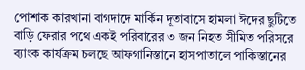পোশাক কারখানা বাগদাদে মার্কিন দূতাবাসে হামলা ঈদের ছুটিতে বাড়ি ফেরার পথে একই পরিবারের ৩ জন নিহত সীমিত পরিসরে ব্যাংক কার্যক্রম চলছে আফগানিস্তানে হাসপাতালে পাকিস্তানের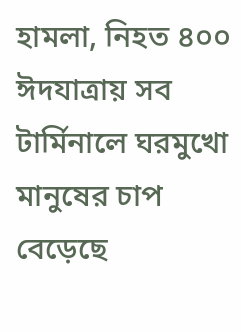হামলা, নিহত ৪০০ ঈদযাত্রায় সব টার্মিনালে ঘরমুখো মানুষের চাপ বেড়েছে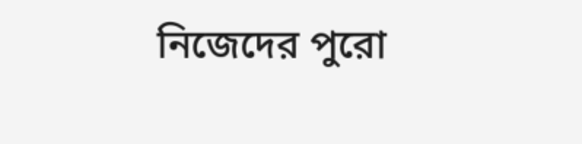নিজেদের পুরো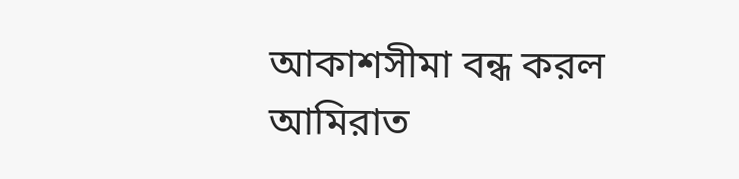আকাশসীমা বন্ধ করল আমিরাত